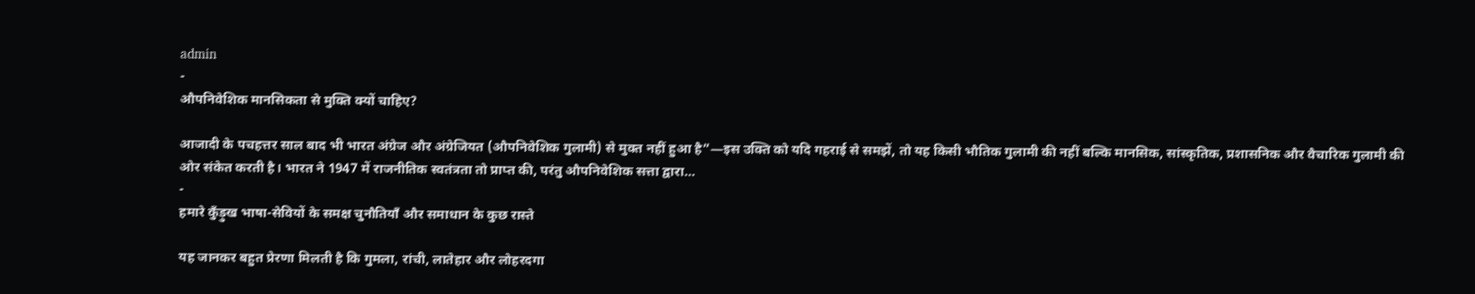admin
-
औपनिवेशिक मानसिकता से मुक्ति क्यों चाहिए?

आजादी के पचहत्तर साल बाद भी भारत अंग्रेज और अंग्रेजियत (औपनिवेशिक गुलामी) से मुक्त नहीं हुआ है”—इस उक्ति को यदि गहराई से समझें, तो यह किसी भौतिक गुलामी की नहीं बल्कि मानसिक, सांस्कृतिक, प्रशासनिक और वैचारिक गुलामी की ओर संकेत करती है। भारत ने 1947 में राजनीतिक स्वतंत्रता तो प्राप्त की, परंतु औपनिवेशिक सत्ता द्वारा…
-
हमारे कुँड़ुख भाषा-सेवियों के समक्ष चुनौतियाँ और समाधान के कुछ रास्ते

यह जानकर बहुत प्रेरणा मिलती है कि गुमला, रांची, लातेहार और लोहरदगा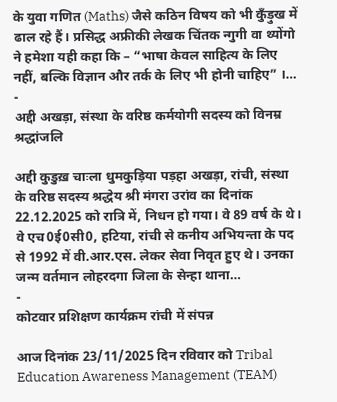के युवा गणित (Maths) जैसे कठिन विषय को भी कुँड़ुख में ढाल रहे हैं। प्रसिद्ध अफ्रीकी लेखक चिंतक न्गुगी वा थ्योंगो ने हमेशा यही कहा कि – “भाषा केवल साहित्य के लिए नहीं, बल्कि विज्ञान और तर्क के लिए भी होनी चाहिए” ।…
-
अद्दी अखड़ा, संस्था के वरिष्ठ कर्मयोगी सदस्य को विनम्र श्रद्धांजलि

अद्दी कुडुख़ चाःला धुमकुड़िया पड़हा अखड़ा, रांची, संस्था के वरिष्ठ सदस्य श्रद्धेय श्री मंगरा उरांव का दिनांक 22.12.2025 को रात्रि में, निधन हो गया। वे 89 वर्ष के थे। वे एच0ई0सी0, हटिया, रांची से कनीय अभियन्ता के पद से 1992 में वी.आर.एस. लेकर सेवा निवृत हुए थे। उनका जन्म वर्तमान लोहरदगा जिला के सेन्हा थाना…
-
कोटवार प्रशिक्षण कार्यक्रम रांची में संपन्न

आज दिनांक 23/11/2025 दिन रविवार को Tribal Education Awareness Management (TEAM)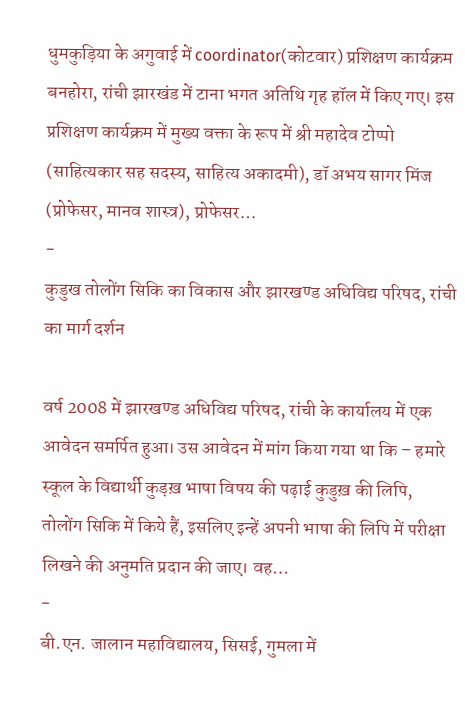धुमकुड़िया के अगुवाई में coordinator(कोटवार) प्रशिक्षण कार्यक्रम बनहोरा, रांची झारखंड में टाना भगत अतिथि गृह हॉल में किए गए। इस प्रशिक्षण कार्यक्रम में मुख्य वक्ता के रूप में श्री महादेव टोप्पो (साहित्यकार सह सदस्य, साहित्य अकादमी), डॉ अभय सागर मिंज (प्रोफेसर, मानव शास्त्र), प्रोफेसर…
-
कुडुख तोलोंग सिकि का विकास और झारखण्ड अधिविद्य परिषद, रांची का मार्ग दर्शन

वर्ष 2008 में झारखण्ड अधिविद्य परिषद, रांची के कार्यालय में एक आवेदन समर्पित हुआ। उस आवेदन में मांग किया गया था कि – हमारे स्कूल के विद्यार्थी कुड़ख़ भाषा विषय की पढ़ाई कुडुख़ की लिपि, तोलोंग सिकि में किये हैं, इसलिए इन्हें अपनी भाषा की लिपि में परीक्षा लिखने की अनुमति प्रदान की जाए। वह…
-
बी.एन. जालान महाविद्यालय, सिसई, गुमला में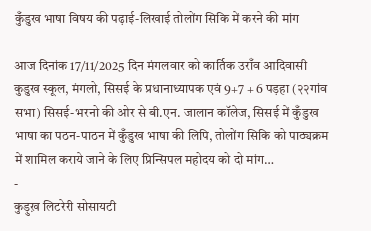कुँडुख भाषा विषय की पढ़ाई-लिखाई तोलोंग सिकि में करने की मांग

आज दिनांक 17/11/2025 दिन मंगलवार को कार्तिक उराँव आदिवासी कुडुख स्कूल, मंगलो, सिसई के प्रधानाध्यापक एवं 9+7 + 6 पड़हा (२२गांव सभा) सिसई-भरनो की ओर से बी.एन. जालान कॉलेज, सिसई में कुँडुख भाषा का पठन-पाठन में कुँडुख भाषा की लिपि, तोलोंग सिकि को पाठ्यक्रम में शामिल कराये जाने के लिए प्रिन्सिपल महोदय को दो मांग…
-
कुड़ुख़ लिटरेरी सोसायटी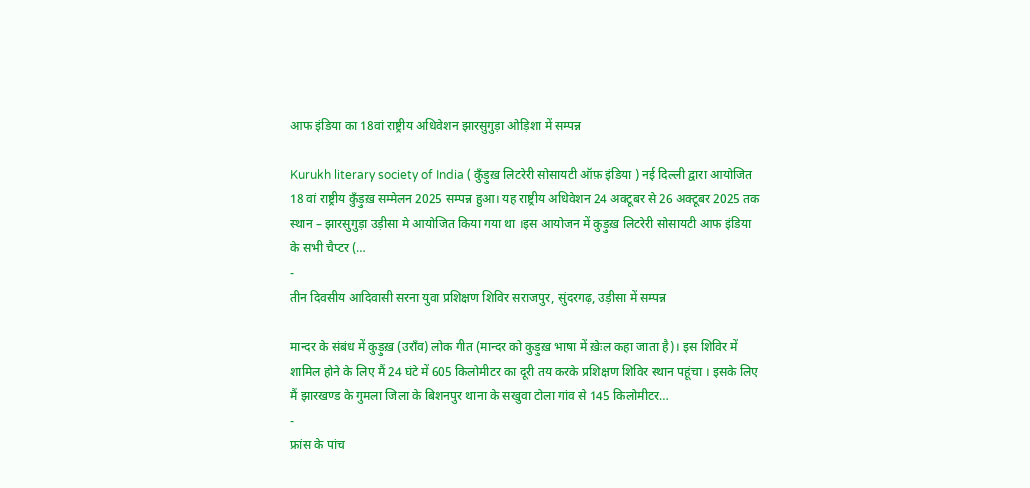आफ इंडिया का 18वां राष्ट्रीय अधिवेशन झारसुगुड़ा ओड़िशा में सम्पन्न

Kurukh literary society of India ( कुँड़ुख़ लिटरेरी सोसायटी ऑफ़ इंडिया ) नई दिल्ली द्वारा आयोजित 18 वां राष्ट्रीय कुँड़ुख़ सम्मेलन 2025 सम्पन्न हुआ। यह राष्ट्रीय अधिवेशन 24 अक्टूबर से 26 अक्टूबर 2025 तक स्थान – झारसुगुड़ा उड़ीसा मे आयोजित किया गया था ।इस आयोजन में कुड़ुख़ लिटरेरी सोसायटी आफ इंडिया के सभी चैप्टर (…
-
तीन दिवसीय आदिवासी सरना युवा प्रशिक्षण शिविर सराजपुर, सुंदरगढ़, उड़ीसा में सम्पन्न

मान्दर के संबंध में कुड़ुख़ (उराँव) लोक गीत (मान्दर को कुड़ुख़ भाषा में ख़ेःल कहा जाता है)। इस शिविर में शामिल होने के लिए मैं 24 घंटे में 605 किलोमीटर का दूरी तय करके प्रशिक्षण शिविर स्थान पहूंचा । इसके लिए मैं झारखण्ड के गुमला जिला के बिशनपुर थाना के सखुवा टोला गांव से 145 किलोमीटर…
-
फ्रांस के पांच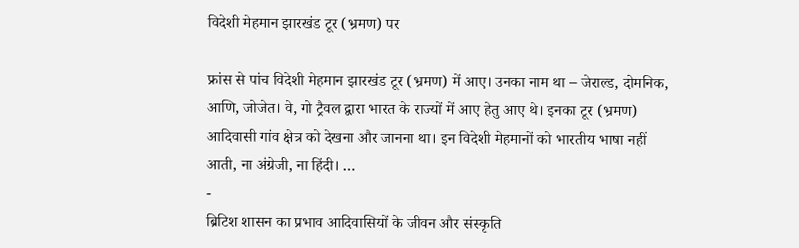विदेशी मेहमान झारखंड टूर (भ्रमण) पर

फ्रांस से पांच विदेशी मेहमान झारखंड टूर (भ्रमण) में आए। उनका नाम था – जेराल्ड, दोमनिक, आणि, जोजेत। वे, गो ट्रैवल द्वारा भारत के राज्यों में आए हेतु आए थे। इनका टूर (भ्रमण) आदिवासी गांव क्षेत्र को देखना और जानना था। इन विदेशी मेहमानों को भारतीय भाषा नहीं आती, ना अंग्रेजी, ना हिंदी। …
-
ब्रिटिश शासन का प्रभाव आदिवासियों के जीवन और संस्कृति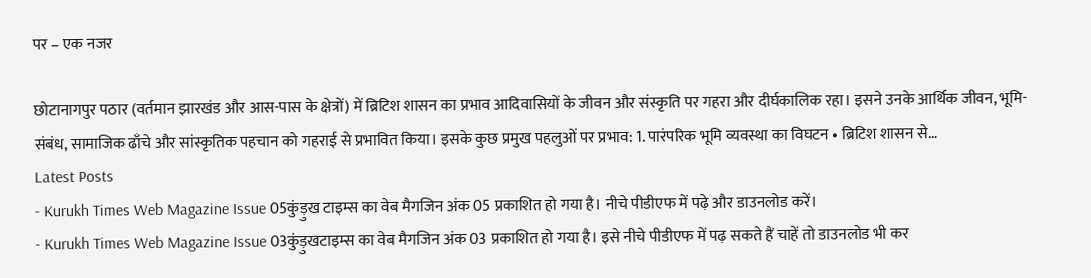पर – एक नजर

छोटानागपुर पठार (वर्तमान झारखंड और आस-पास के क्षेत्रों) में ब्रिटिश शासन का प्रभाव आदिवासियों के जीवन और संस्कृति पर गहरा और दीर्घकालिक रहा। इसने उनके आर्थिक जीवन, भूमि-संबंध, सामाजिक ढाँचे और सांस्कृतिक पहचान को गहराई से प्रभावित किया। इसके कुछ प्रमुख पहलुओं पर प्रभाव: 1. पारंपरिक भूमि व्यवस्था का विघटन • ब्रिटिश शासन से…
Latest Posts
- Kurukh Times Web Magazine Issue 05कुंड़ुख टाइम्स का वेब मैगजिन अंक 05 प्रकाशित हो गया है। नीचे पीडीएफ में पढ़े और डाउनलोड करें।
- Kurukh Times Web Magazine Issue 03कुंड़ुखटाइम्स का वेब मैगजिन अंक 03 प्रकाशित हो गया है। इसे नीचे पीडीएफ में पढ़ सकते हैं चाहें तो डाउनलोड भी कर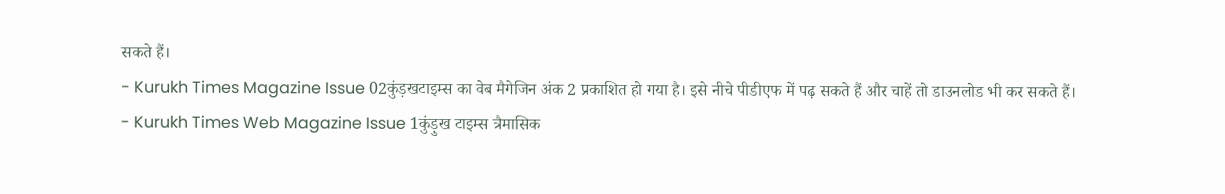सकते हैं।
- Kurukh Times Magazine Issue 02कुंड़खटाइम्स का वेब मैगेजिन अंक 2 प्रकाशित हो गया है। इसे नीचे पीडीएफ में पढ़ सकते हैं और चाहें तो डाउनलोड भी कर सकते हैं।
- Kurukh Times Web Magazine Issue 1कुंड़ुख टाइम्स त्रैमासिक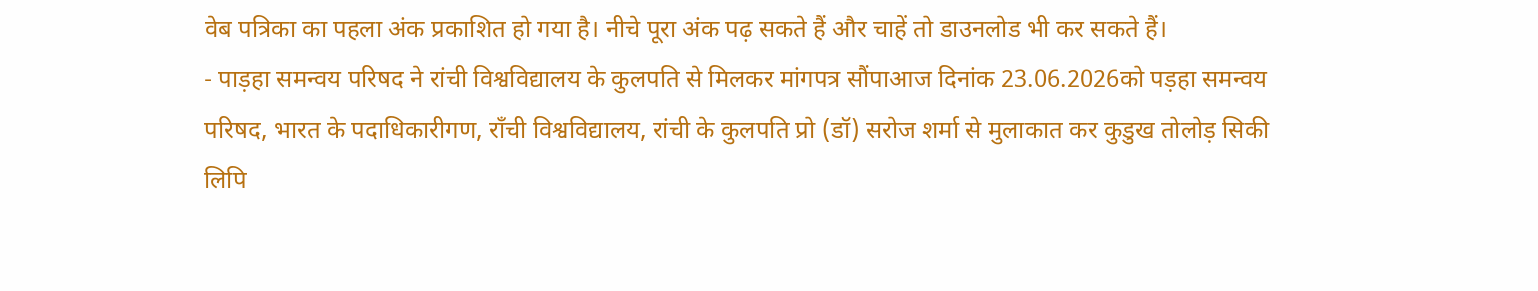वेब पत्रिका का पहला अंक प्रकाशित हो गया है। नीचे पूरा अंक पढ़ सकते हैं और चाहें तो डाउनलोड भी कर सकते हैं।
- पाड़हा समन्वय परिषद ने रांची विश्वविद्यालय के कुलपति से मिलकर मांगपत्र सौंपाआज दिनांक 23.06.2026को पड़हा समन्वय परिषद, भारत के पदाधिकारीगण, राँची विश्वविद्यालय, रांची के कुलपति प्रो (डॉ) सरोज शर्मा से मुलाकात कर कुडुख तोलोड़ सिकी लिपि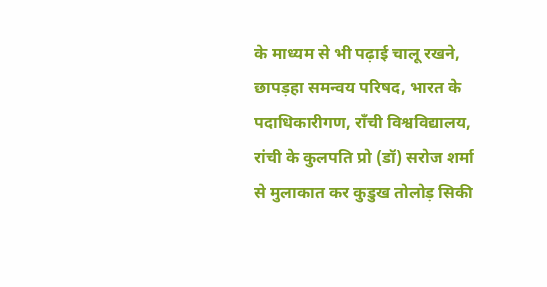के माध्यम से भी पढ़ाई चालू रखने, छापड़हा समन्वय परिषद, भारत के पदाधिकारीगण, राँची विश्वविद्यालय, रांची के कुलपति प्रो (डॉ) सरोज शर्मा से मुलाकात कर कुडुख तोलोड़ सिकी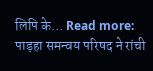लिपि के… Read more: पाड़हा समन्वय परिषद ने रांची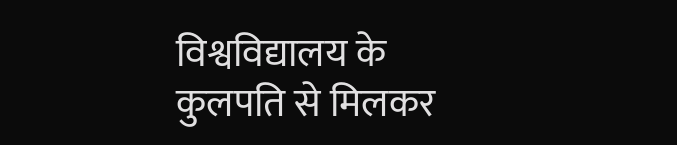विश्वविद्यालय के कुलपति से मिलकर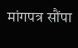मांगपत्र सौंपा